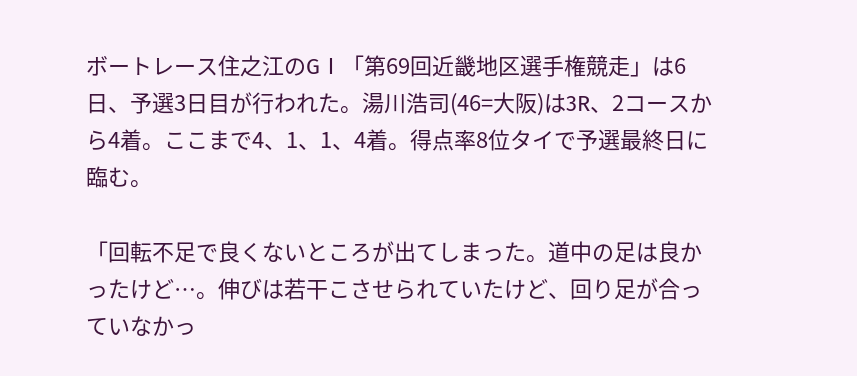ボートレース住之江のGⅠ「第69回近畿地区選手権競走」は6日、予選3日目が行われた。湯川浩司(46=大阪)は3R、2コースから4着。ここまで4、1、1、4着。得点率8位タイで予選最終日に臨む。

「回転不足で良くないところが出てしまった。道中の足は良かったけど…。伸びは若干こさせられていたけど、回り足が合っていなかっ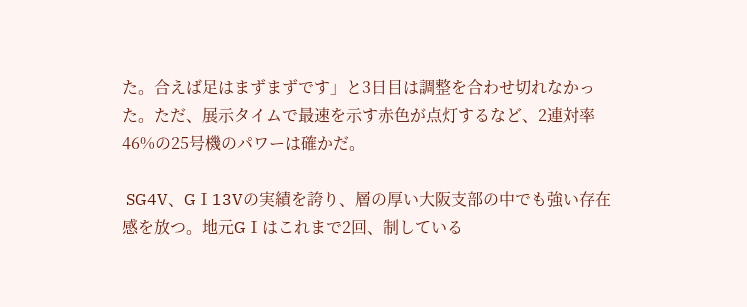た。合えば足はまずまずです」と3日目は調整を合わせ切れなかった。ただ、展示タイムで最速を示す赤色が点灯するなど、2連対率46%の25号機のパワーは確かだ。

 SG4V、GⅠ13Vの実績を誇り、層の厚い大阪支部の中でも強い存在感を放つ。地元GⅠはこれまで2回、制している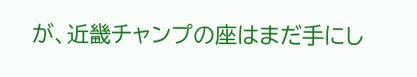が、近畿チャンプの座はまだ手にし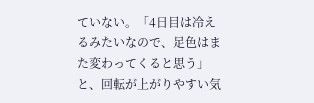ていない。「4日目は冷えるみたいなので、足色はまた変わってくると思う」と、回転が上がりやすい気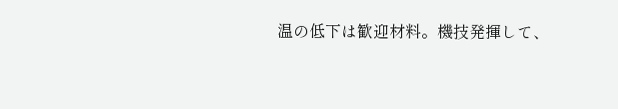温の低下は歓迎材料。機技発揮して、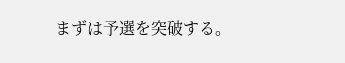まずは予選を突破する。